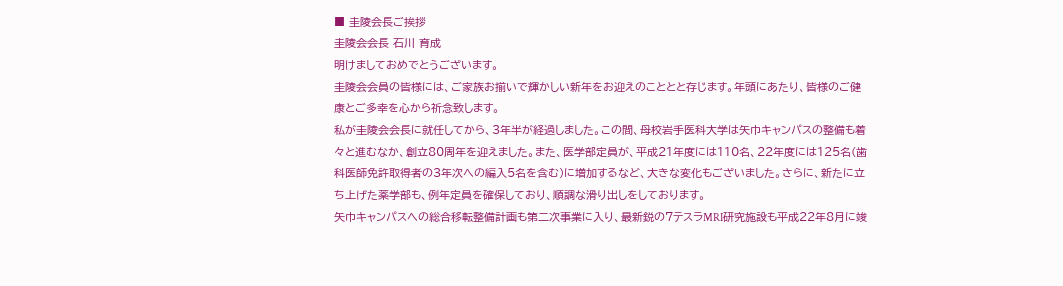■ 圭陵会長ご挨拶
圭陵会会長 石川 育成
明けましておめでとうございます。
圭陵会会員の皆様には、ご家族お揃いで輝かしい新年をお迎えのこととと存じます。年頭にあたり、皆様のご健康とご多幸を心から祈念致します。
私が圭陵会会長に就任してから、3年半が経過しました。この間、母校岩手医科大学は矢巾キャンパスの整備も着々と進むなか、創立80周年を迎えました。また、医学部定員が、平成21年度には110名、22年度には125名(歯科医師免許取得者の3年次への編入5名を含む)に増加するなど、大きな変化もございました。さらに、新たに立ち上げた薬学部も、例年定員を確保しており、順調な滑り出しをしております。
矢巾キャンパスへの総合移転整備計画も第二次事業に入り、最新鋭の7テスラMRI研究施設も平成22年8月に竣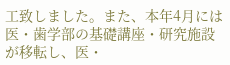工致しました。また、本年4月には医・歯学部の基礎講座・研究施設が移転し、医・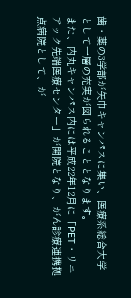歯・薬の3学部が矢巾キャンパスに集い、医療系総合大学として一層の充実が図られることとなります。
また、内丸キャンパス内には平成22年12月に「PET・リニアック先端医療センター」が開院となり、がん診療連携拠点病院として、が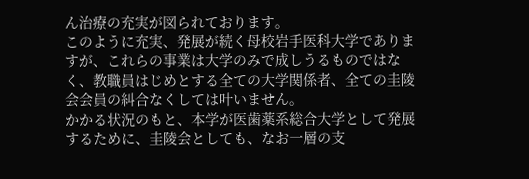ん治療の充実が図られております。
このように充実、発展が続く母校岩手医科大学でありますが、これらの事業は大学のみで成しうるものではなく、教職員はじめとする全ての大学関係者、全ての圭陵会会員の糾合なくしては叶いません。
かかる状況のもと、本学が医歯薬系総合大学として発展するために、圭陵会としても、なお一層の支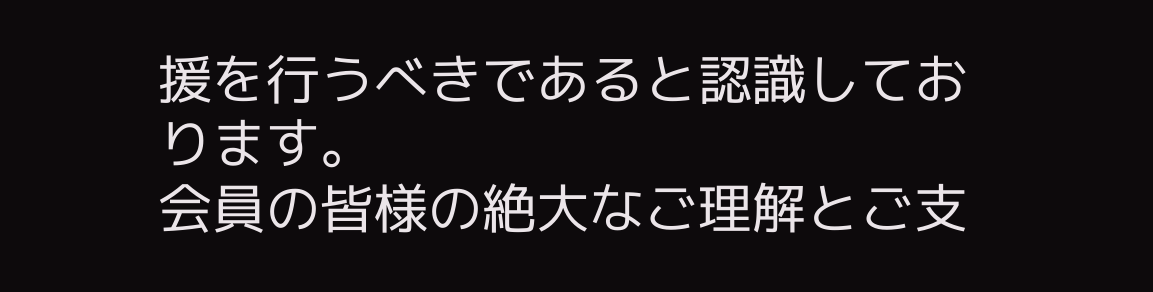援を行うべきであると認識しております。
会員の皆様の絶大なご理解とご支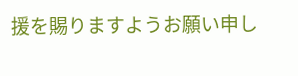援を賜りますようお願い申し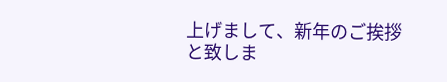上げまして、新年のご挨拶と致しま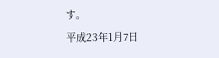す。
平成23年1月7日